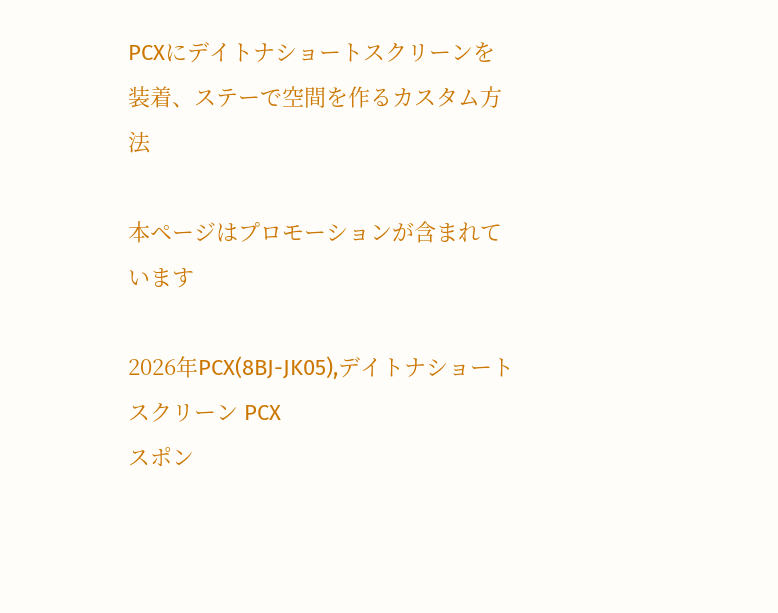PCXにデイトナショートスクリーンを装着、ステーで空間を作るカスタム方法

本ページはプロモーションが含まれています

2026年PCX(8BJ-JK05),デイトナショートスクリーン PCX
スポン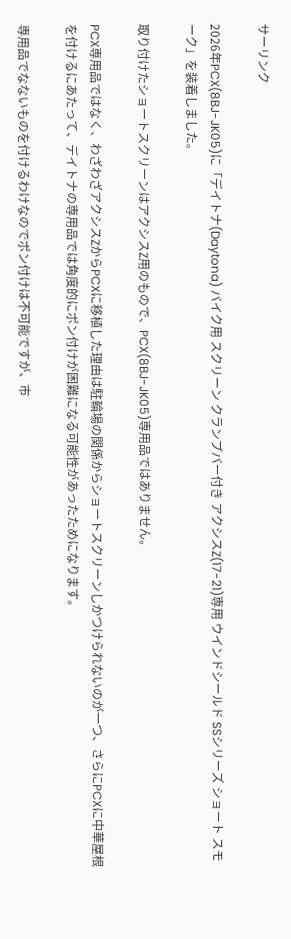サーリンク

2026年PCX(8BJ-JK05)に「デイトナ(Daytona) バイク用 スクリーン クランプバー付き アクシスZ(17-21)専用 ウインドシールド SSシリーズ ショート スモーク」を装着しました。

取り付けたショートスクリーンはアクシスZ用のもので、PCX(8BJ-JK05)専用品ではありません。

PCX専用品ではなく、わざわざアクシスZからPCXに移植した理由は駐輪場の関係からショートスクリーンしかつけられないのが一つ、さらにPCXに中華屋根を付けるにあたって、デイトナの専用品では角度的にポン付けが困難になる可能性があったためになります。

専用品でなないものを付けるわけなのでポン付けは不可能ですが、市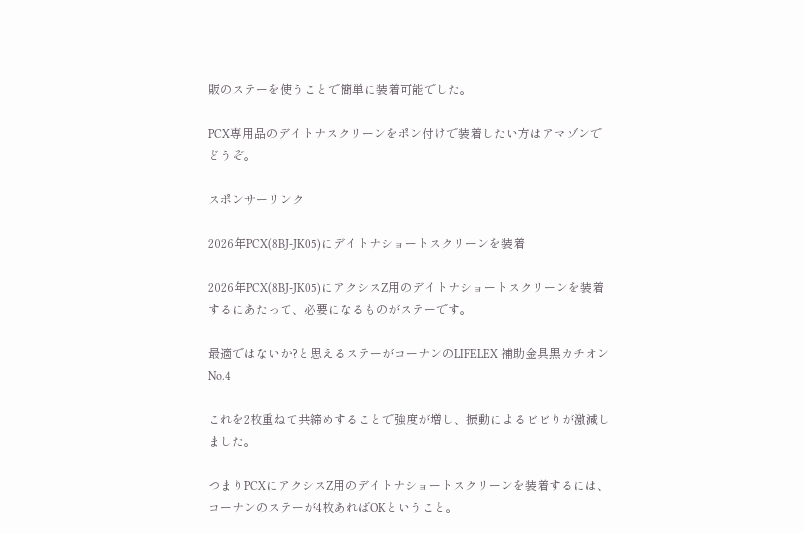販のステーを使うことで簡単に装着可能でした。

PCX専用品のデイトナスクリーンをポン付けで装着したい方はアマゾンでどうぞ。

スポンサーリンク

2026年PCX(8BJ-JK05)にデイトナショートスクリーンを装着

2026年PCX(8BJ-JK05)にアクシスZ用のデイトナショートスクリーンを装着するにあたって、必要になるものがステーです。

最適ではないか?と思えるステーがコーナンのLIFELEX 補助金具黒カチオンNo.4

これを2枚重ねて共締めすることで強度が増し、振動によるビビりが激減しました。

つまりPCXにアクシスZ用のデイトナショートスクリーンを装着するには、コーナンのステーが4枚あればOKということ。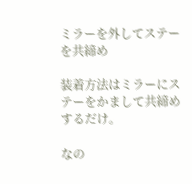ミラーを外してステーを共締め

装着方法はミラーにステーをかまして共締めするだけ。

なの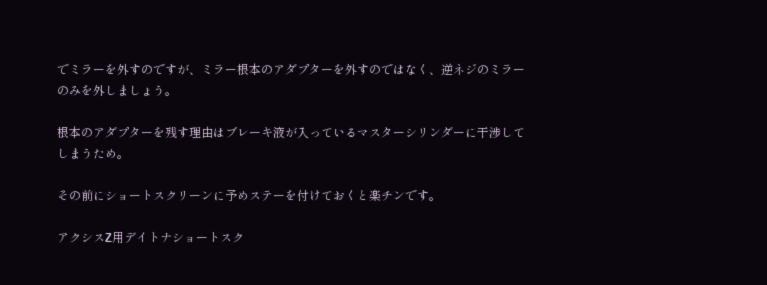でミラーを外すのですが、ミラー根本のアダプターを外すのではなく、逆ネジのミラーのみを外しましょう。

根本のアダプターを残す理由はブレーキ液が入っているマスターシリンダーに干渉してしまうため。

その前にショートスクリーンに予めステーを付けておくと楽チンです。

アクシスZ用デイトナショートスク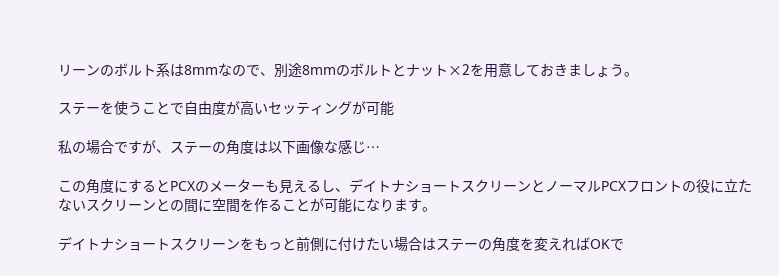リーンのボルト系は8mmなので、別途8mmのボルトとナット×2を用意しておきましょう。

ステーを使うことで自由度が高いセッティングが可能

私の場合ですが、ステーの角度は以下画像な感じ…

この角度にするとPCXのメーターも見えるし、デイトナショートスクリーンとノーマルPCXフロントの役に立たないスクリーンとの間に空間を作ることが可能になります。

デイトナショートスクリーンをもっと前側に付けたい場合はステーの角度を変えればOKで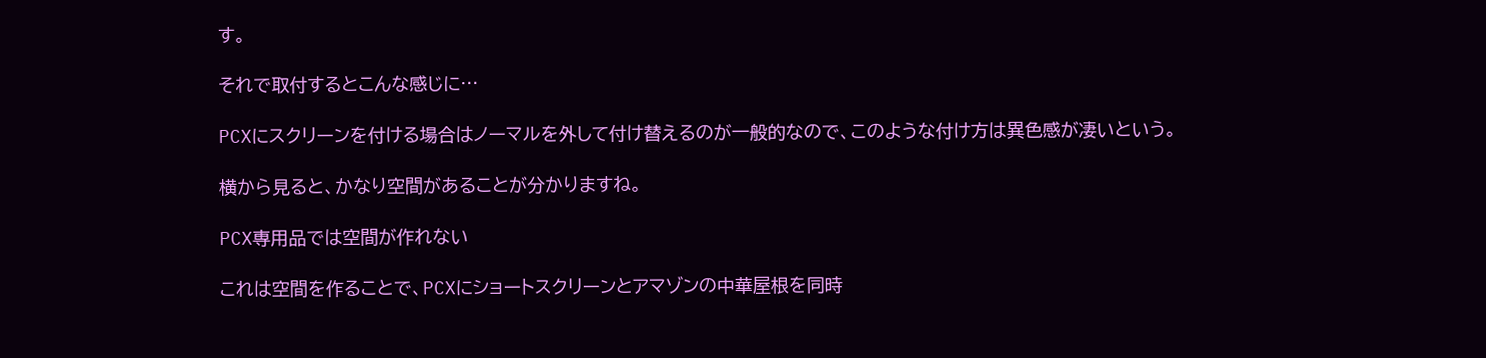す。

それで取付するとこんな感じに…

PCXにスクリーンを付ける場合はノーマルを外して付け替えるのが一般的なので、このような付け方は異色感が凄いという。

横から見ると、かなり空間があることが分かりますね。

PCX専用品では空間が作れない

これは空間を作ることで、PCXにショートスクリーンとアマゾンの中華屋根を同時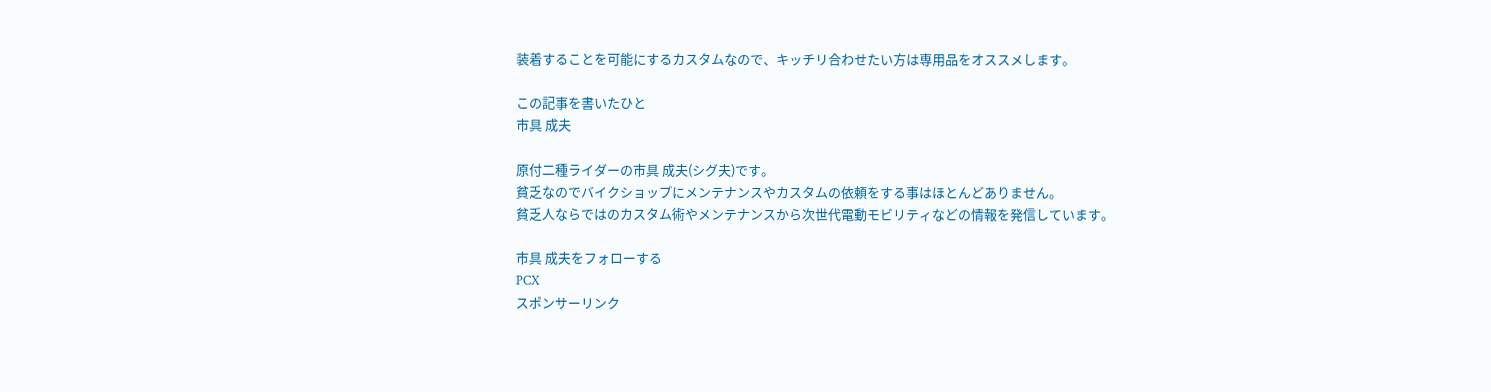装着することを可能にするカスタムなので、キッチリ合わせたい方は専用品をオススメします。

この記事を書いたひと
市具 成夫

原付二種ライダーの市具 成夫(シグ夫)です。
貧乏なのでバイクショップにメンテナンスやカスタムの依頼をする事はほとんどありません。
貧乏人ならではのカスタム術やメンテナンスから次世代電動モビリティなどの情報を発信しています。

市具 成夫をフォローする
PCX
スポンサーリンク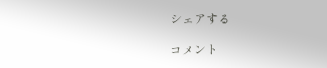シェアする

コメント